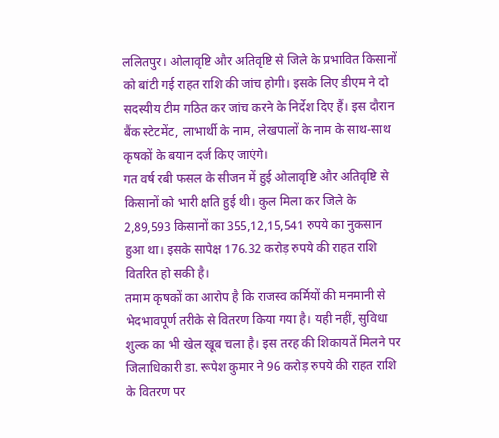ललितपुर। ओलावृष्टि और अतिवृष्टि से जिले के प्रभावित किसानों को बांटी गई राहत राशि की जांच होगी। इसके लिए डीएम ने दो सदस्यीय टीम गठित कर जांच करने के निर्देश दिए हैं। इस दौरान बैंक स्टेटमेंट, लाभार्थी के नाम, लेखपालों के नाम के साथ-साथ कृषकों के बयान दर्ज किए जाएंगे।
गत वर्ष रबी फसल के सीजन में हुई ओलावृष्टि और अतिवृष्टि से किसानों को भारी क्षति हुई थी। कुल मिला कर जिले के 2,89,593 किसानों का 355,12,15,541 रुपये का नुकसान हुआ था। इसके सापेक्ष 176.32 करोड़ रुपये की राहत राशि वितरित हो सकी है।
तमाम कृषकों का आरोप है कि राजस्व कर्मियों की मनमानी से भेदभावपूर्ण तरीके से वितरण किया गया है। यही नहीं, सुविधा शुल्क का भी खेल खूब चला है। इस तरह की शिकायतें मिलने पर जिलाधिकारी डा. रूपेश कुमार ने 96 करोड़ रुपये की राहत राशि के वितरण पर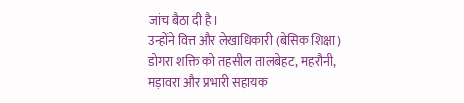जांच बैठा दी है।
उन्होंने वित्त और लेखाधिकारी (बेसिक शिक्षा) डोगरा शक्ति को तहसील तालबेहट, महरौनी, मड़ावरा और प्रभारी सहायक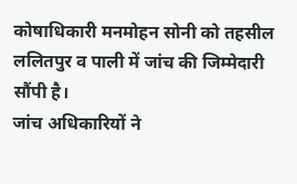कोषाधिकारी मनमोहन सोनी को तहसील ललितपुर व पाली में जांच की जिम्मेदारी सौंपी है।
जांच अधिकारियों ने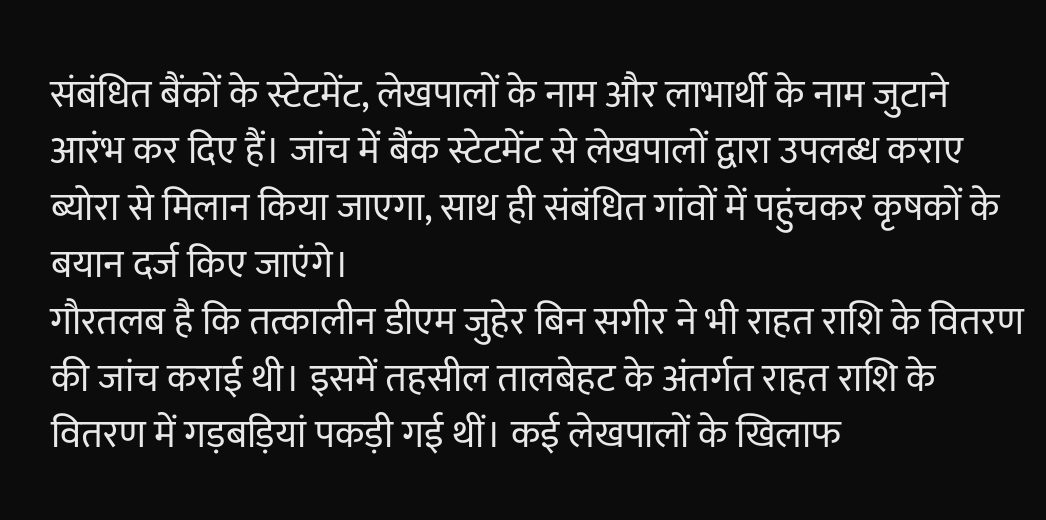संबंधित बैंकों के स्टेटमेंट, लेखपालों के नाम और लाभार्थी के नाम जुटाने आरंभ कर दिए हैं। जांच में बैंक स्टेटमेंट से लेखपालों द्वारा उपलब्ध कराए ब्योरा से मिलान किया जाएगा, साथ ही संबंधित गांवों में पहुंचकर कृषकों के बयान दर्ज किए जाएंगे।
गौरतलब है कि तत्कालीन डीएम जुहेर बिन सगीर ने भी राहत राशि के वितरण की जांच कराई थी। इसमें तहसील तालबेहट के अंतर्गत राहत राशि के वितरण में गड़बड़ियां पकड़ी गई थीं। कई लेखपालों के खिलाफ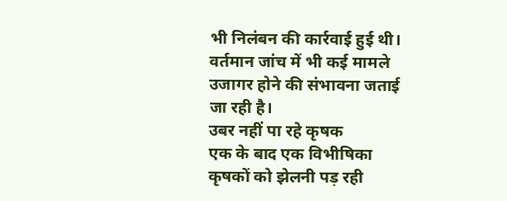भी निलंबन की कार्रवाई हुई थी। वर्तमान जांच में भी कई मामले उजागर होने की संभावना जताई जा रही है।
उबर नहीं पा रहे कृषक
एक के बाद एक विभीषिका कृषकों को झेलनी पड़ रही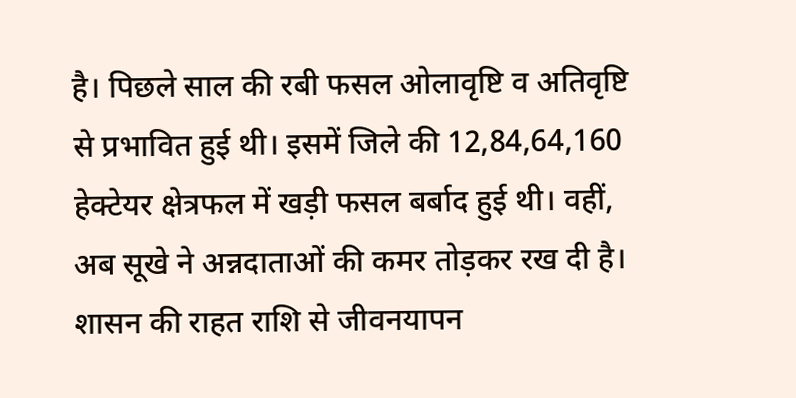है। पिछले साल की रबी फसल ओलावृष्टि व अतिवृष्टि से प्रभावित हुई थी। इसमें जिले की 12,84,64,160 हेक्टेयर क्षेत्रफल में खड़ी फसल बर्बाद हुई थी। वहीं, अब सूखे ने अन्नदाताओं की कमर तोड़कर रख दी है। शासन की राहत राशि से जीवनयापन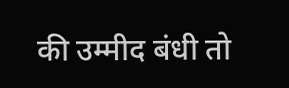की उम्मीद बंधी तो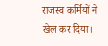राजस्व कर्मियों ने खेल कर दिया।